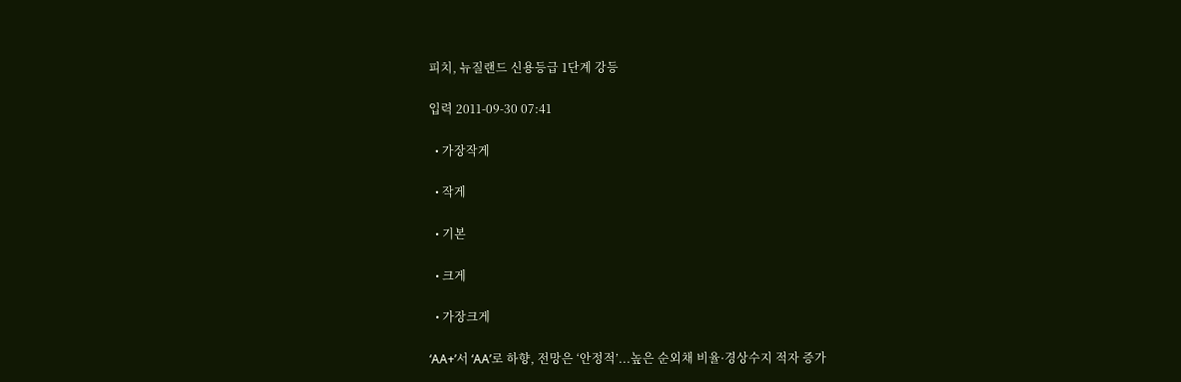피치, 뉴질랜드 신용등급 1단계 강등

입력 2011-09-30 07:41

  • 가장작게

  • 작게

  • 기본

  • 크게

  • 가장크게

‘AA+’서 ‘AA’로 하향, 전망은 ‘안정적’...높은 순외채 비율·경상수지 적자 증가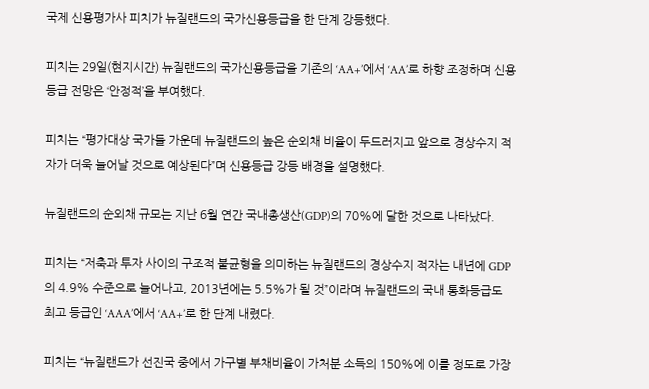국제 신용평가사 피치가 뉴질랜드의 국가신용등급을 한 단계 강등했다.

피치는 29일(현지시간) 뉴질랜드의 국가신용등급을 기존의 ‘AA+’에서 ‘AA’로 하향 조정하며 신용등급 전망은 ‘안정적’을 부여했다.

피치는 “평가대상 국가들 가운데 뉴질랜드의 높은 순외채 비율이 두드러지고 앞으로 경상수지 적자가 더욱 늘어날 것으로 예상된다”며 신용등급 강등 배경을 설명했다.

뉴질랜드의 순외채 규모는 지난 6월 연간 국내총생산(GDP)의 70%에 달한 것으로 나타났다.

피치는 “저축과 투자 사이의 구조적 불균형을 의미하는 뉴질랜드의 경상수지 적자는 내년에 GDP의 4.9% 수준으로 늘어나고, 2013년에는 5.5%가 될 것”이라며 뉴질랜드의 국내 통화등급도 최고 등급인 ‘AAA’에서 ‘AA+’로 한 단계 내렸다.

피치는 “뉴질랜드가 선진국 중에서 가구별 부채비율이 가처분 소득의 150%에 이를 정도로 가장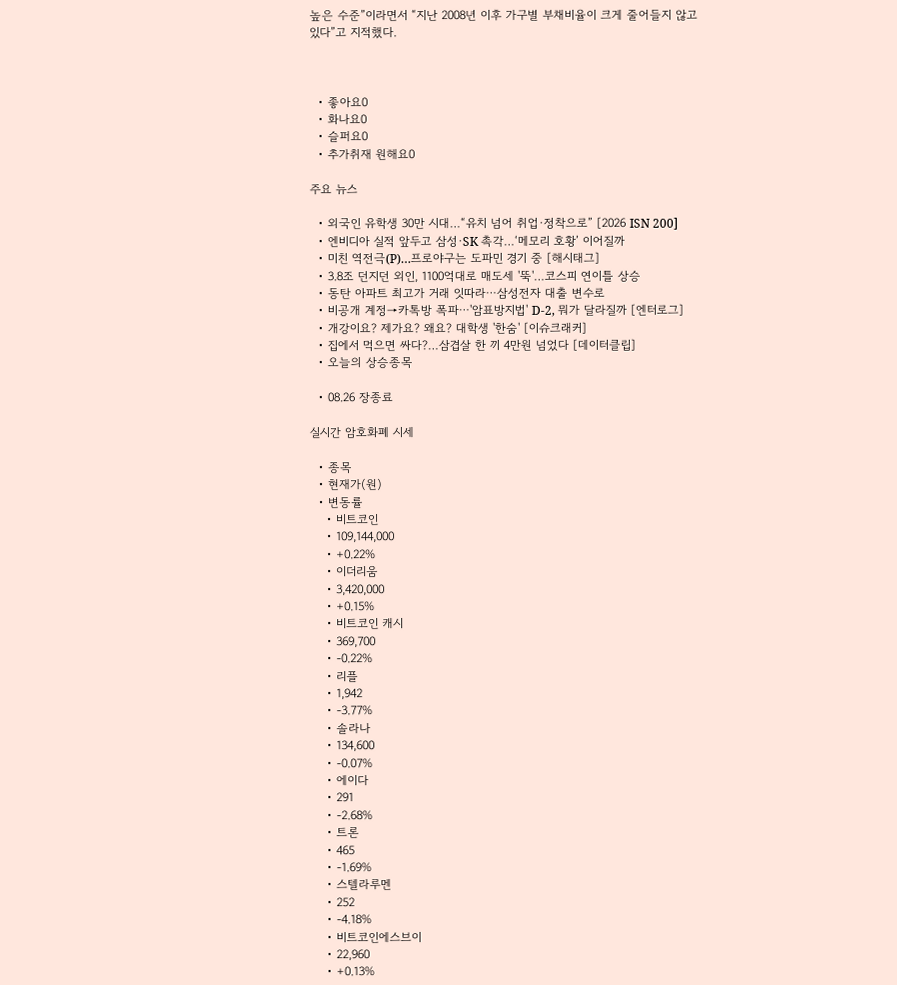높은 수준”이라면서 “지난 2008년 이후 가구별 부채비율이 크게 줄어들지 않고 있다”고 지적했다.



  • 좋아요0
  • 화나요0
  • 슬퍼요0
  • 추가취재 원해요0

주요 뉴스

  • 외국인 유학생 30만 시대…“유치 넘어 취업·정착으로” [2026 ISN 200]
  • 엔비디아 실적 앞두고 삼성·SK 촉각…‘메모리 호황’ 이어질까
  • 미친 역전극(P)…프로야구는 도파민 경기 중 [해시태그]
  • 3.8조 던지던 외인, 1100억대로 매도세 '뚝'…코스피 연이틀 상승
  • 동탄 아파트 최고가 거래 잇따라⋯삼성전자 대출 변수로
  • 비공개 계정→카톡방 폭파⋯'암표방지법' D-2, 뭐가 달라질까 [엔터로그]
  • 개강이요? 제가요? 왜요? 대학생 '한숨' [이슈크래커]
  • 집에서 먹으면 싸다?…삼겹살 한 끼 4만원 넘었다 [데이터클립]
  • 오늘의 상승종목

  • 08.26 장종료

실시간 암호화폐 시세

  • 종목
  • 현재가(원)
  • 변동률
    • 비트코인
    • 109,144,000
    • +0.22%
    • 이더리움
    • 3,420,000
    • +0.15%
    • 비트코인 캐시
    • 369,700
    • -0.22%
    • 리플
    • 1,942
    • -3.77%
    • 솔라나
    • 134,600
    • -0.07%
    • 에이다
    • 291
    • -2.68%
    • 트론
    • 465
    • -1.69%
    • 스텔라루멘
    • 252
    • -4.18%
    • 비트코인에스브이
    • 22,960
    • +0.13%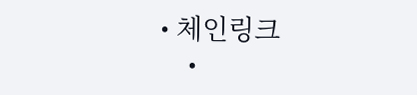• 체인링크
    •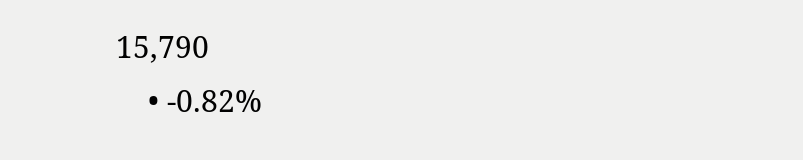15,790
    • -0.82%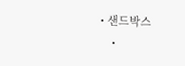• 샌드박스
    •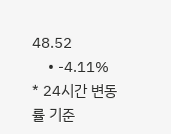48.52
    • -4.11%
* 24시간 변동률 기준